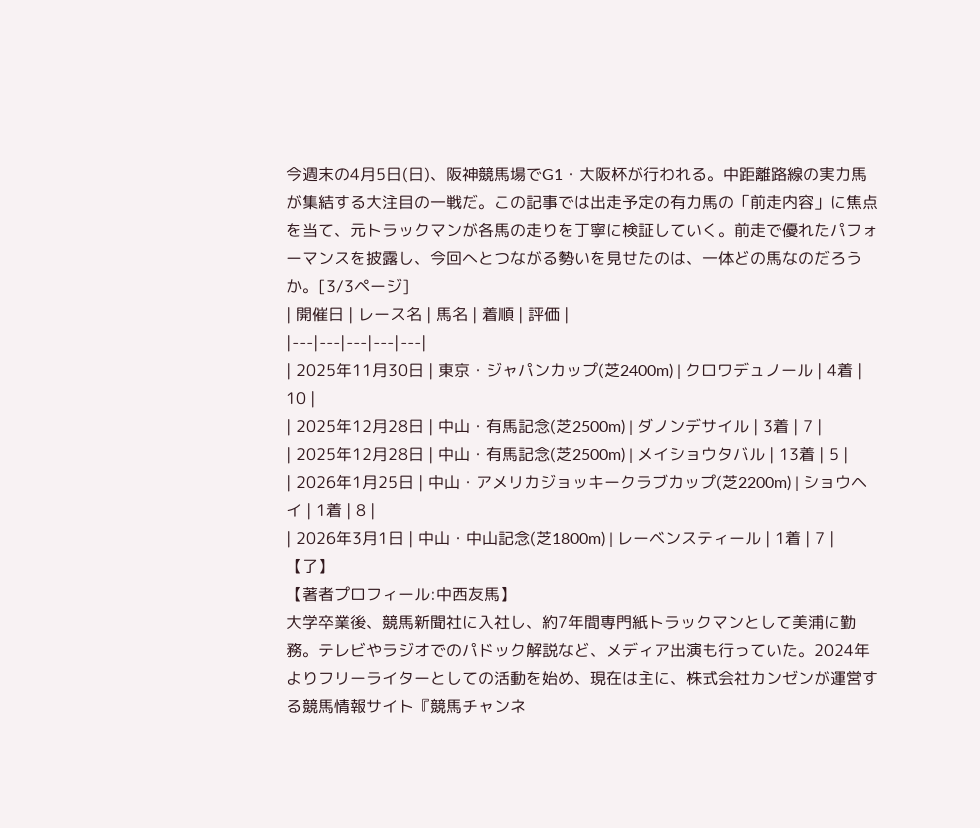今週末の4月5日(日)、阪神競馬場でG1・大阪杯が行われる。中距離路線の実力馬が集結する大注目の一戦だ。この記事では出走予定の有力馬の「前走内容」に焦点を当て、元トラックマンが各馬の走りを丁寧に検証していく。前走で優れたパフォーマンスを披露し、今回へとつながる勢いを見せたのは、一体どの馬なのだろうか。[3/3ページ]
| 開催日 | レース名 | 馬名 | 着順 | 評価 |
|---|---|---|---|---|
| 2025年11月30日 | 東京・ジャパンカップ(芝2400m) | クロワデュノール | 4着 | 10 |
| 2025年12月28日 | 中山・有馬記念(芝2500m) | ダノンデサイル | 3着 | 7 |
| 2025年12月28日 | 中山・有馬記念(芝2500m) | メイショウタバル | 13着 | 5 |
| 2026年1月25日 | 中山・アメリカジョッキークラブカップ(芝2200m) | ショウヘイ | 1着 | 8 |
| 2026年3月1日 | 中山・中山記念(芝1800m) | レーベンスティール | 1着 | 7 |
【了】
【著者プロフィール:中西友馬】
大学卒業後、競馬新聞社に入社し、約7年間専門紙トラックマンとして美浦に勤務。テレビやラジオでのパドック解説など、メディア出演も行っていた。2024年よりフリーライターとしての活動を始め、現在は主に、株式会社カンゼンが運営する競馬情報サイト『競馬チャンネ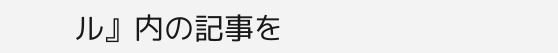ル』内の記事を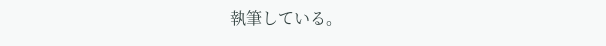執筆している。